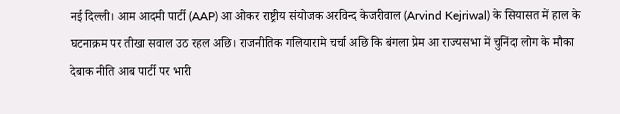नई दिल्ली। आम आदमी पार्टी (AAP) आ ओकर राष्ट्रीय संयोजक अरविन्द केजरीवाल (Arvind Kejriwal) के सियासत में हाल के घटनाक्रम पर तीखा सवाल उठ रहल अछि। राजनीतिक गलियारामे चर्चा अछि कि बंगला प्रेम आ राज्यसभा में चुनिंदा लोग के मौका देबाक नीति आब पार्टी पर भारी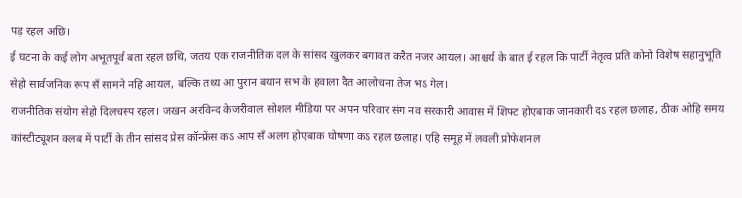पड़ रहल अछि।
ई घटना के कई लोग अभूतपूर्व बता रहल छथि, जतय एक राजनीतिक दल के सांसद खुलकर बगावत करैत नजर आयल। आश्चर्य के बात ई रहल कि पार्टी नेतृत्व प्रति कोनो विशेष सहानुभूति सेहो सार्वजनिक रूप सँ सामने नहि आयल, बल्कि तथ्य आ पुरान बयान सभ के हवाला दैत आलोचना तेज भऽ गेल।
राजनीतिक संयोग सेहो दिलचस्प रहल। जखन अरविन्द केजरीवाल सोशल मीडिया पर अपन परिवार संग नव सरकारी आवास में शिफ्ट होएबाक जानकारी दऽ रहल छलाह, ठीक ओहि समय कांस्टीट्यूशन क्लब में पार्टी के तीन सांसद प्रेस कॉन्फ्रेंस कऽ आप सँ अलग होएबाक घोषणा कऽ रहल छलाह। एहि समूह में लवली प्रोफेशनल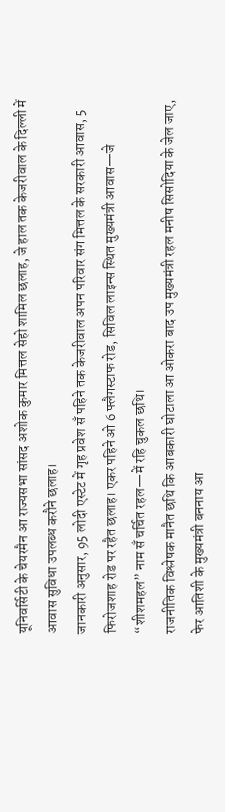यूनिवर्सिटी के चेयरमैन आ राज्यसभा सांसद अशोक कुमार मित्तल सेहो शामिल छलाह, जे हाल तक केजरीवाल के दिल्ली में आवास सुविधा उपलब्ध करौने छलाह।
जानकारी अनुसार, 95 लोदी एस्टेट में गृह प्रवेश सँ पहिने तक केजरीवाल अपन परिवार संग मित्तल के सरकारी आवास, 5 फिरोजशाह रोड पर रहैत छलाह। एकर पहिने ओ 6 फ्लैगस्टाफ रोड, सिविल लाइन्स स्थित मुख्यमंत्री आवास—जे “शीशमहल” नाम सँ चर्चित रहल—में रहि चुकल छथि।
राजनीतिक विश्लेषक मानैत छथि कि आबकारी घोटाला आ ओकरा बाद उप मुख्यमंत्री रहल मनीष सिसोदिया के जेल जाए, फेर आतिशी के मुख्यमंत्री बननाय आ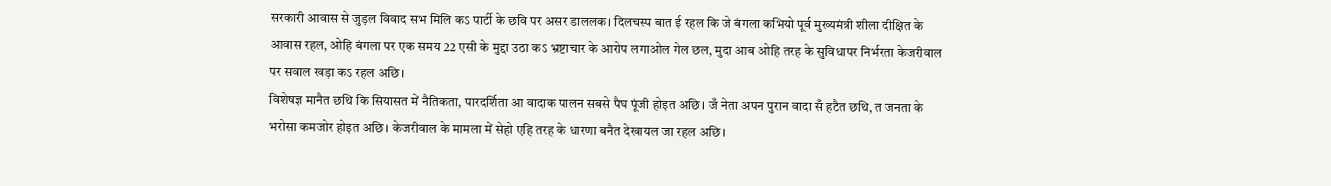सरकारी आवास से जुड़ल विवाद सभ मिलि कऽ पार्टी के छवि पर असर डाललक। दिलचस्प बात ई रहल कि जे बंगला कभियो पूर्व मुख्यमंत्री शीला दीक्षित के आवास रहल, ओहि बंगला पर एक समय 22 एसी के मुद्दा उठा कऽ भ्रष्टाचार के आरोप लगाओल गेल छल, मुदा आब ओहि तरह के सुविधापर निर्भरता केजरीवाल पर सवाल खड़ा कऽ रहल अछि।
विशेषज्ञ मानैत छथि कि सियासत में नैतिकता, पारदर्शिता आ वादाक पालन सबसे पैघ पूंजी होइत अछि। जँ नेता अपन पुरान वादा सँ हटैत छथि, त जनता के भरोसा कमजोर होइत अछि। केजरीवाल के मामला में सेहो एहि तरह के धारणा बनैत देखायल जा रहल अछि।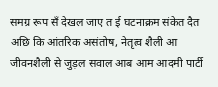समग्र रूप सँ देखल जाए त ई घटनाक्रम संकेत दैत अछि कि आंतरिक असंतोष, नेतृत्व शैली आ जीवनशैली से जुड़ल सवाल आब आम आदमी पार्टी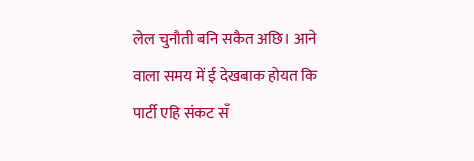लेल चुनौती बनि सकैत अछि। आने वाला समय में ई देखबाक होयत कि पार्टी एहि संकट सँ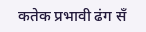कतेक प्रभावी ढंग सँ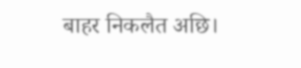बाहर निकलैत अछि।